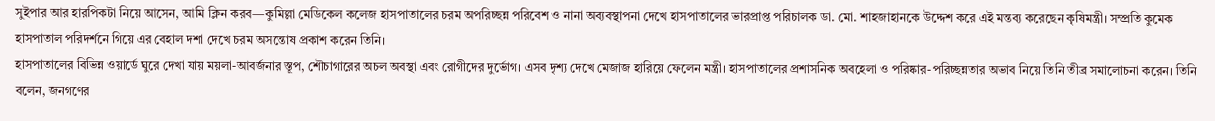সুইপার আর হারপিকটা নিয়ে আসেন, আমি ক্লিন করব—কুমিল্লা মেডিকেল কলেজ হাসপাতালের চরম অপরিচ্ছন্ন পরিবেশ ও নানা অব্যবস্থাপনা দেখে হাসপাতালের ভারপ্রাপ্ত পরিচালক ডা. মো. শাহজাহানকে উদ্দেশ করে এই মন্তব্য করেছেন কৃষিমন্ত্রী। সম্প্রতি কুমেক হাসপাতাল পরিদর্শনে গিয়ে এর বেহাল দশা দেখে চরম অসন্তোষ প্রকাশ করেন তিনি।
হাসপাতালের বিভিন্ন ওয়ার্ডে ঘুরে দেখা যায় ময়লা-আবর্জনার স্তূপ, শৌচাগারের অচল অবস্থা এবং রোগীদের দুর্ভোগ। এসব দৃশ্য দেখে মেজাজ হারিয়ে ফেলেন মন্ত্রী। হাসপাতালের প্রশাসনিক অবহেলা ও পরিষ্কার-পরিচ্ছন্নতার অভাব নিয়ে তিনি তীব্র সমালোচনা করেন। তিনি বলেন, জনগণের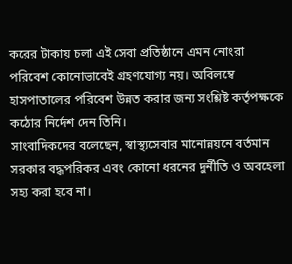করের টাকায় চলা এই সেবা প্রতিষ্ঠানে এমন নোংরা পরিবেশ কোনোভাবেই গ্রহণযোগ্য নয়। অবিলম্বে হাসপাতালের পরিবেশ উন্নত করার জন্য সংশ্লিষ্ট কর্তৃপক্ষকে কঠোর নির্দেশ দেন তিনি।
সাংবাদিকদের বলেছেন, স্বাস্থ্যসেবার মানোন্নয়নে বর্তমান সরকার বদ্ধপরিকর এবং কোনো ধরনের দুর্নীতি ও অবহেলা সহ্য করা হবে না।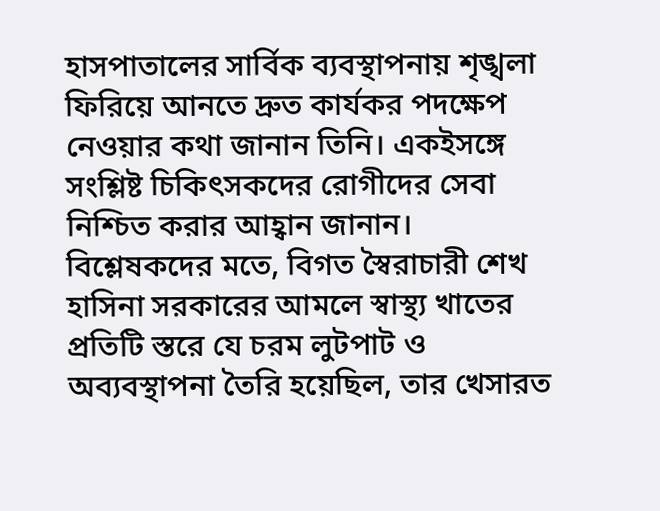হাসপাতালের সার্বিক ব্যবস্থাপনায় শৃঙ্খলা ফিরিয়ে আনতে দ্রুত কার্যকর পদক্ষেপ নেওয়ার কথা জানান তিনি। একইসঙ্গে সংশ্লিষ্ট চিকিৎসকদের রোগীদের সেবা নিশ্চিত করার আহ্বান জানান।
বিশ্লেষকদের মতে, বিগত স্বৈরাচারী শেখ হাসিনা সরকারের আমলে স্বাস্থ্য খাতের প্রতিটি স্তরে যে চরম লুটপাট ও অব্যবস্থাপনা তৈরি হয়েছিল, তার খেসারত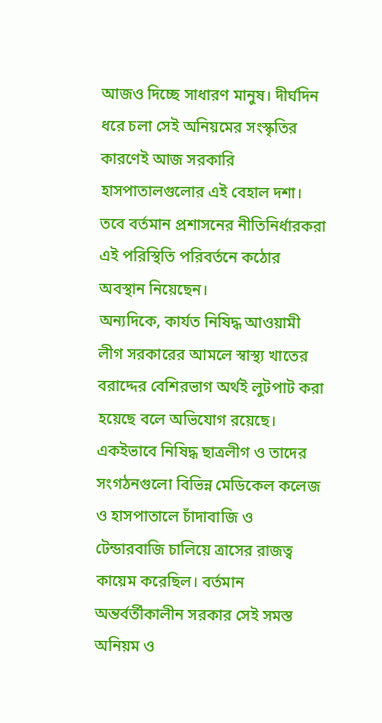আজও দিচ্ছে সাধারণ মানুষ। দীর্ঘদিন ধরে চলা সেই অনিয়মের সংস্কৃতির কারণেই আজ সরকারি হাসপাতালগুলোর এই বেহাল দশা। তবে বর্তমান প্রশাসনের নীতিনির্ধারকরা এই পরিস্থিতি পরিবর্তনে কঠোর অবস্থান নিয়েছেন।
অন্যদিকে, কার্যত নিষিদ্ধ আওয়ামী লীগ সরকারের আমলে স্বাস্থ্য খাতের বরাদ্দের বেশিরভাগ অর্থই লুটপাট করা হয়েছে বলে অভিযোগ রয়েছে। একইভাবে নিষিদ্ধ ছাত্রলীগ ও তাদের সংগঠনগুলো বিভিন্ন মেডিকেল কলেজ ও হাসপাতালে চাঁদাবাজি ও টেন্ডারবাজি চালিয়ে ত্রাসের রাজত্ব কায়েম করেছিল। বর্তমান অন্তর্বর্তীকালীন সরকার সেই সমস্ত অনিয়ম ও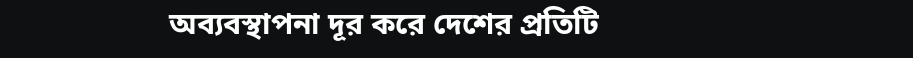অব্যবস্থাপনা দূর করে দেশের প্রতিটি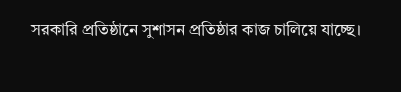সরকারি প্রতিষ্ঠানে সুশাসন প্রতিষ্ঠার কাজ চালিয়ে যাচ্ছে।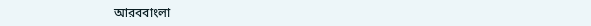আরববাংলা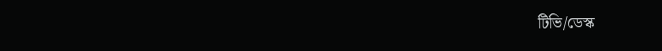টিভি/ডেস্ক